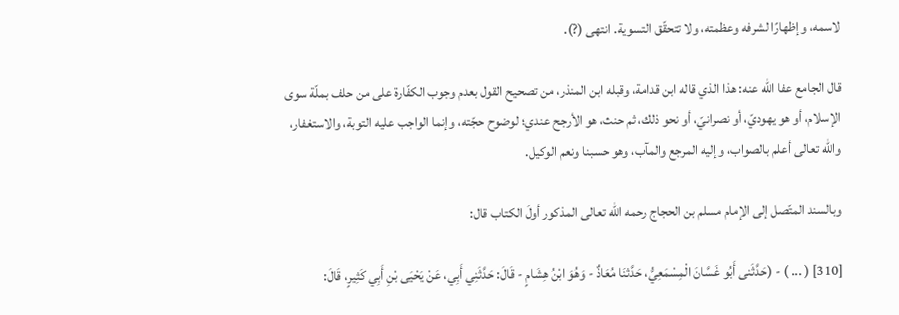لاسمه، وإظهارًا لشرفه وعظمته، ولا تتحقّق التسوية. انتهى (?).

قال الجامع عفا الله عنه: هذا الذي قاله ابن قدامة، وقبله ابن المنذر، من تصحيح القول بعدم وجوب الكفّارة على من حلف بملّة سوى الإسلام، أو هو يهوديّ، أو نصرانيّ، أو نحو ذلك، ثم حنث، هو الأرجح عندي؛ لوضوح حجّته، وإنما الواجب عليه التوبة، والاستغفار، والله تعالى أعلم بالصواب، وإليه المرجع والمآب، وهو حسبنا ونعم الوكيل.

وبالسند المتّصل إلى الإمام مسلم بن الحجاج رحمه الله تعالى المذكور أولَ الكتاب قال:

[310] ( ... ) - (حَدَّثَنى أَبُو غَسَّانَ الْمِسْمَعِيُّ، حَدَّثنَا مُعَاذٌ - وَهُوَ ابْنُ هِشَامٍ - قَالَ: حَدَّثَنِي أَبِي، عَنْ يَحْيَى بْنِ أَبِي كَثِيرٍ، قَالَ: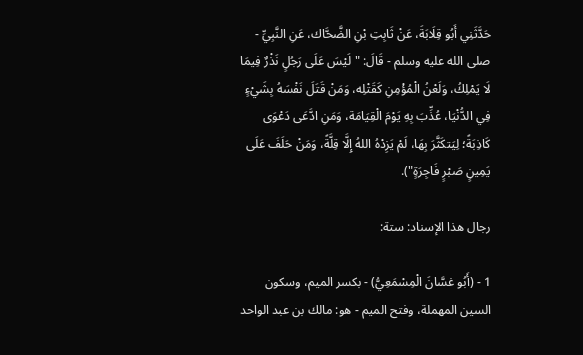حَدَّثَنِي أَبُو قِلَابَةَ، عَنْ ثَابِتِ بْنِ الضَّحَّاك، عَنِ النَّبِيِّ - صلى الله عليه وسلم - قَالَ: "لَيْسَ عَلَى رَجُلٍ نَذْرٌ فِيمَا لَا يَمْلِكُ، وَلَعْنُ الْمُؤْمِنِ كَقَتْلِه، وَمَنْ قَتَلَ نَفْسَهُ بِشَيْءٍ فِي الدُّنْيَا، عُذِّبَ بِهِ يَوْمَ الْقِيَامَة، وَمَنِ ادَّعَى دَعْوَى كَاذِبَةً؛ لِيَتكَثَّرَ بِهَا، لَمْ يَزِدْهُ اللهُ إِلَّا قِلَّةً، وَمَنْ حَلَفَ عَلَى يَمِينٍ صَبْرٍ فَاجِرَةٍ").

رجال هذا الإسناد: ستة:

1 - (أَبُو غسَّانَ الْمِسْمَعِيُّ) - بكسر الميم، وسكون السين المهملة، وفتح الميم - هو: مالك بن عبد الواحد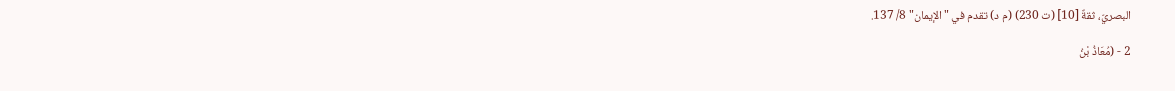البصريّ، ثقةٌ [10] (ت 230) (م د) تقدم في "الإيمان" 8/ 137.

2 - (مُعَاذُ بْنُ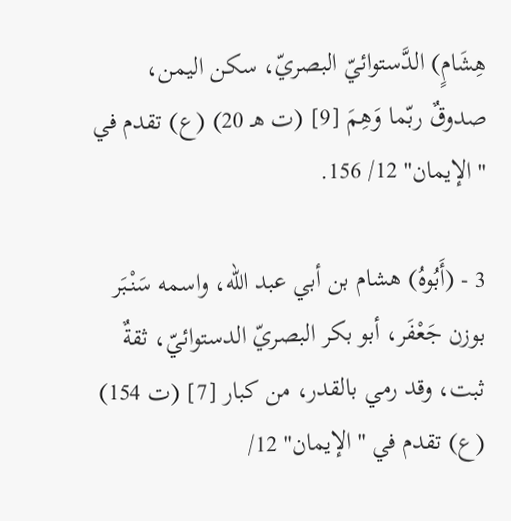هِشَامٍ) الدَّستوائيّ البصريّ، سكن اليمن، صدوقٌ ربّما وَهِمَ [9] (ت هـ 20) (ع) تقدم في "الإيمان" 12/ 156.

3 - (أَبُوهُ) هشام بن أبي عبد الله، واسمه سَنْبَر بوزن جَعْفَر، أبو بكر البصريّ الدستوائيّ، ثقةٌ ثبت، وقد رمي بالقدر، من كبار [7] (ت 154) (ع) تقدم في "الإيمان" 12/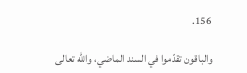156.

والباقون تقدّموا في السند الماضي، والله تعالى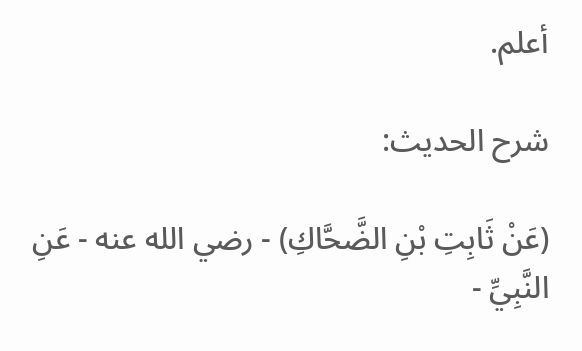أعلم.

شرح الحديث:

(عَنْ ثَابِتِ بْنِ الضَّحَّاكِ) - رضي الله عنه - عَنِ النَّبِيِّ -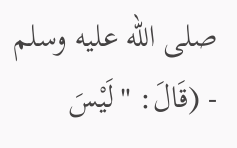صلى الله عليه وسلم - (قَالَ: "لَيْسَ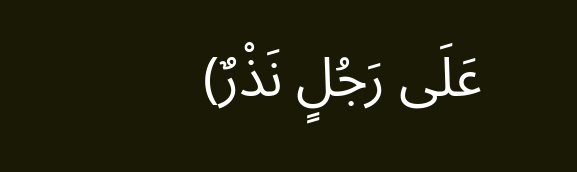عَلَى رَجُلٍ نَذْرٌ)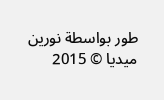طور بواسطة نورين ميديا © 2015